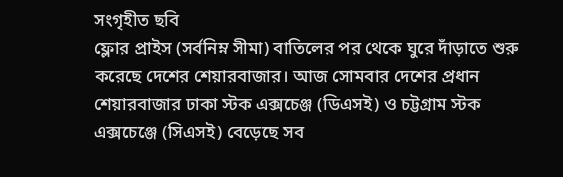সংগৃহীত ছবি
ফ্লোর প্রাইস (সর্বনিম্ন সীমা) বাতিলের পর থেকে ঘুরে দাঁড়াতে শুরু করেছে দেশের শেয়ারবাজার। আজ সোমবার দেশের প্রধান শেয়ারবাজার ঢাকা স্টক এক্সচেঞ্জ (ডিএসই) ও চট্টগ্রাম স্টক এক্সচেঞ্জে (সিএসই) বেড়েছে সব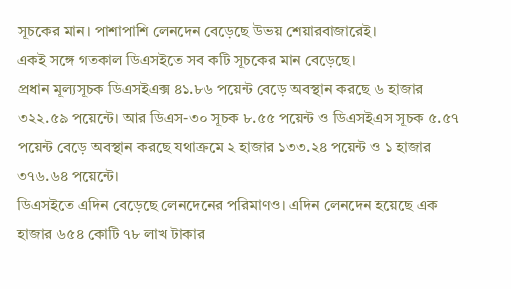সূচকের মান। পাশাপাশি লেনদেন বেড়েছে উভয় শেয়ারবাজারেই।
একই সঙ্গে গতকাল ডিএসইতে সব কটি সূচকের মান বেড়েছে।
প্রধান মূল্যসূচক ডিএসইএক্স ৪১.৮৬ পয়েন্ট বেড়ে অবস্থান করছে ৬ হাজার ৩২২.৫৯ পয়েন্টে। আর ডিএস-৩০ সূচক ৮.৫৫ পয়েন্ট ও ডিএসইএস সূচক ৫.৫৭ পয়েন্ট বেড়ে অবস্থান করছে যথাক্রমে ২ হাজার ১৩৩.২৪ পয়েন্ট ও ১ হাজার ৩৭৬.৬৪ পয়েন্টে।
ডিএসইতে এদিন বেড়েছে লেনদেনের পরিমাণও। এদিন লেনদেন হয়েছে এক হাজার ৬৫৪ কোটি ৭৮ লাখ টাকার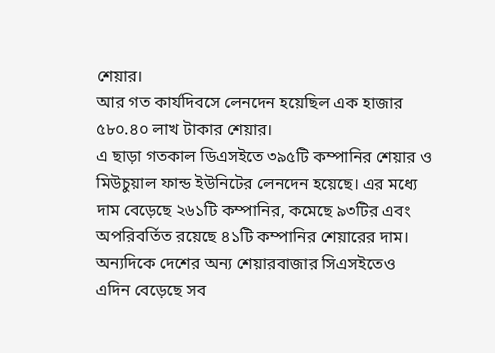শেয়ার।
আর গত কার্যদিবসে লেনদেন হয়েছিল এক হাজার ৫৮০.৪০ লাখ টাকার শেয়ার।
এ ছাড়া গতকাল ডিএসইতে ৩৯৫টি কম্পানির শেয়ার ও মিউচুয়াল ফান্ড ইউনিটের লেনদেন হয়েছে। এর মধ্যে দাম বেড়েছে ২৬১টি কম্পানির, কমেছে ৯৩টির এবং অপরিবর্তিত রয়েছে ৪১টি কম্পানির শেয়ারের দাম।
অন্যদিকে দেশের অন্য শেয়ারবাজার সিএসইতেও এদিন বেড়েছে সব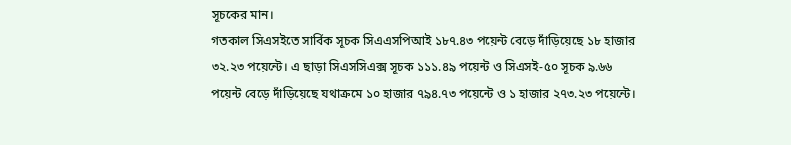সূচকের মান।
গতকাল সিএসইতে সার্বিক সূচক সিএএসপিআই ১৮৭.৪৩ পয়েন্ট বেড়ে দাঁড়িয়েছে ১৮ হাজার ৩২.২৩ পয়েন্টে। এ ছাড়া সিএসসিএক্স সূচক ১১১.৪৯ পয়েন্ট ও সিএসই-৫০ সূচক ৯.৬৬ পয়েন্ট বেড়ে দাঁড়িয়েছে যথাক্রমে ১০ হাজার ৭৯৪.৭৩ পয়েন্টে ও ১ হাজার ২৭৩.২৩ পয়েন্টে।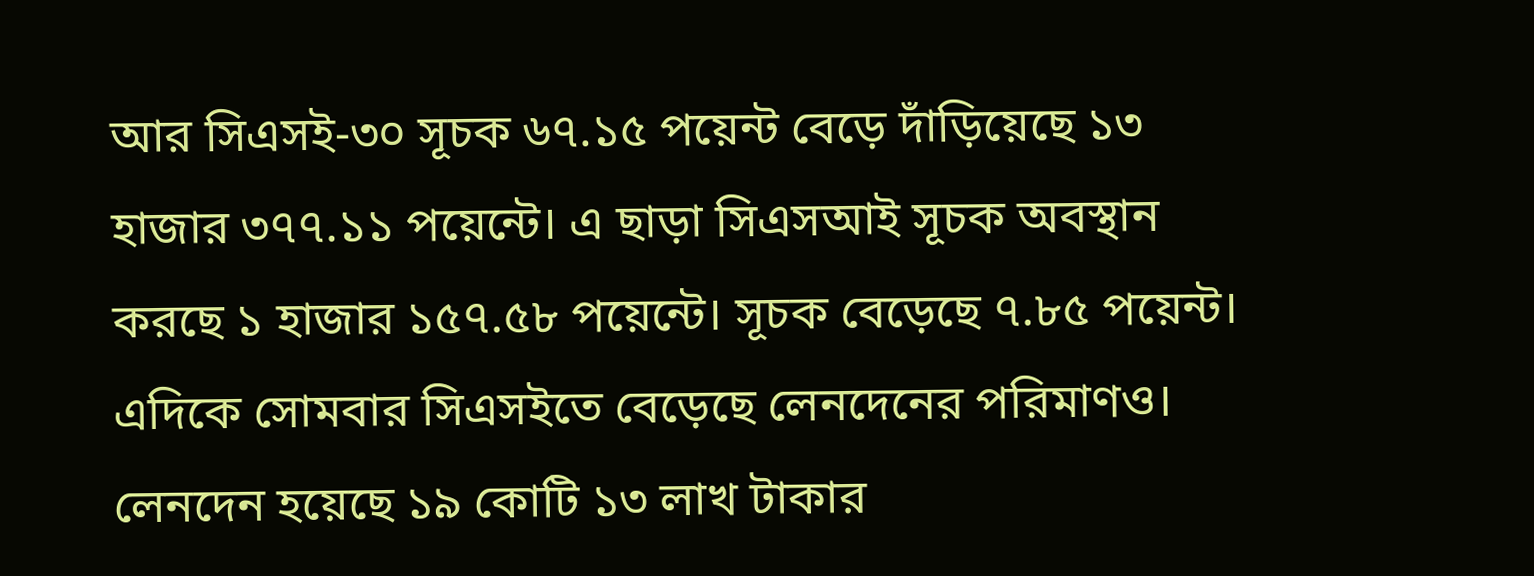আর সিএসই-৩০ সূচক ৬৭.১৫ পয়েন্ট বেড়ে দাঁড়িয়েছে ১৩ হাজার ৩৭৭.১১ পয়েন্টে। এ ছাড়া সিএসআই সূচক অবস্থান করছে ১ হাজার ১৫৭.৫৮ পয়েন্টে। সূচক বেড়েছে ৭.৮৫ পয়েন্ট।
এদিকে সোমবার সিএসইতে বেড়েছে লেনদেনের পরিমাণও। লেনদেন হয়েছে ১৯ কোটি ১৩ লাখ টাকার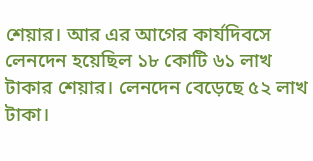শেয়ার। আর এর আগের কার্যদিবসে লেনদেন হয়েছিল ১৮ কোটি ৬১ লাখ টাকার শেয়ার। লেনদেন বেড়েছে ৫২ লাখ টাকা।